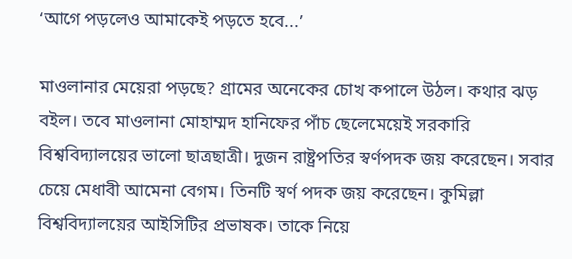‘আগে পড়লেও আমাকেই পড়তে হবে...’

মাওলানার মেয়েরা পড়ছে? গ্রামের অনেকের চোখ কপালে উঠল। কথার ঝড় বইল। তবে মাওলানা মোহাম্মদ হানিফের পাঁচ ছেলেমেয়েই সরকারি বিশ্ববিদ্যালয়ের ভালো ছাত্রছাত্রী। দুজন রাষ্ট্রপতির স্বর্ণপদক জয় করেছেন। সবার চেয়ে মেধাবী আমেনা বেগম। তিনটি স্বর্ণ পদক জয় করেছেন। কুমিল্লা বিশ্ববিদ্যালয়ের আইসিটির প্রভাষক। তাকে নিয়ে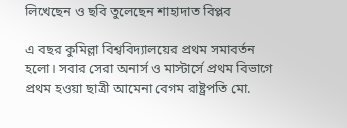লিখেছেন ও ছবি তুলেছেন শাহাদাত বিপ্লব

এ বছর কুমিল্লা বিশ্ববিদ্যালয়ের প্রথম সমাবর্তন হলো। সবার সেরা অনার্স ও মাস্টার্সে প্রথম বিভাগে প্রথম হওয়া ছাত্রী আমেনা বেগম রাষ্ট্রপতি মো.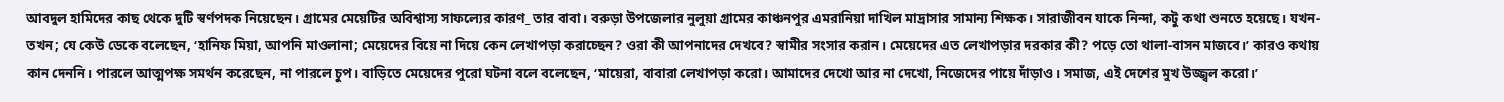আবদুল হামিদের কাছ থেকে দুটি স্বর্ণপদক নিয়েছেন। গ্রামের মেয়েটির অবিশ্বাস্য সাফল্যের কারণ_ তার বাবা। বরুড়া উপজেলার নুলুয়া গ্রামের কাঞ্চনপুর এমরানিয়া দাখিল মাদ্রাসার সামান্য শিক্ষক। সারাজীবন যাকে নিন্দা, কটু কথা শুনতে হয়েছে। যখন-তখন; যে কেউ ডেকে বলেছেন, ‘হানিফ মিয়া, আপনি মাওলানা; মেয়েদের বিয়ে না দিয়ে কেন লেখাপড়া করাচ্ছেন? ওরা কী আপনাদের দেখবে? স্বামীর সংসার করান। মেয়েদের এত লেখাপড়ার দরকার কী? পড়ে তো থালা-বাসন মাজবে।’ কারও কথায় কান দেননি। পারলে আত্মপক্ষ সমর্থন করেছেন, না পারলে চুপ। বাড়িতে মেয়েদের পুরো ঘটনা বলে বলেছেন, ‘মায়েরা, বাবারা লেখাপড়া করো। আমাদের দেখো আর না দেখো, নিজেদের পায়ে দাঁড়াও। সমাজ, এই দেশের মুখ উজ্জ্বল করো।’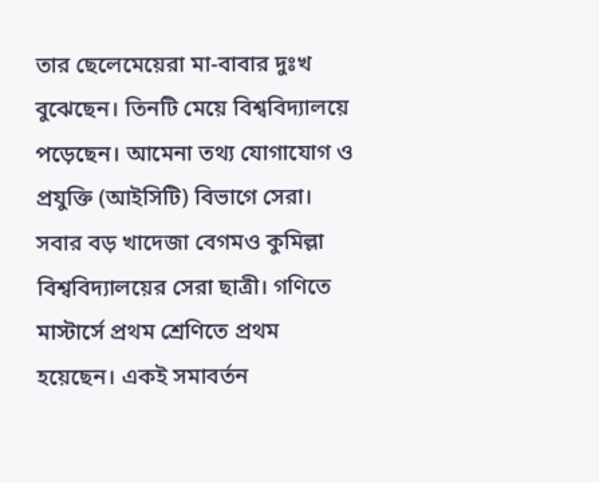তার ছেলেমেয়েরা মা-বাবার দুঃখ বুঝেছেন। তিনটি মেয়ে বিশ্ববিদ্যালয়ে পড়েছেন। আমেনা তথ্য যোগাযোগ ও প্রযুক্তি (আইসিটি) বিভাগে সেরা। সবার বড় খাদেজা বেগমও কুমিল্লা বিশ্ববিদ্যালয়ের সেরা ছাত্রী। গণিতে মাস্টার্সে প্রথম শ্রেণিতে প্রথম হয়েছেন। একই সমাবর্তন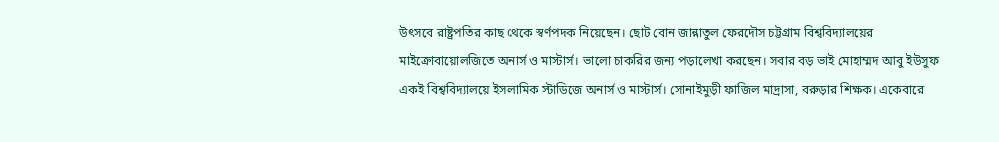উৎসবে রাষ্ট্রপতির কাছ থেকে স্বর্ণপদক নিয়েছেন। ছোট বোন জান্নাতুল ফেরদৌস চট্টগ্রাম বিশ্ববিদ্যালয়ের মাইক্রোবায়োলজিতে অনার্স ও মাস্টার্স। ভালো চাকরির জন্য পড়ালেখা করছেন। সবার বড় ভাই মোহাম্মদ আবু ইউসুফ একই বিশ্ববিদ্যালয়ে ইসলামিক স্টাডিজে অনার্স ও মাস্টার্স। সোনাইমুড়ী ফাজিল মাদ্রাসা, বরুড়ার শিক্ষক। একেবারে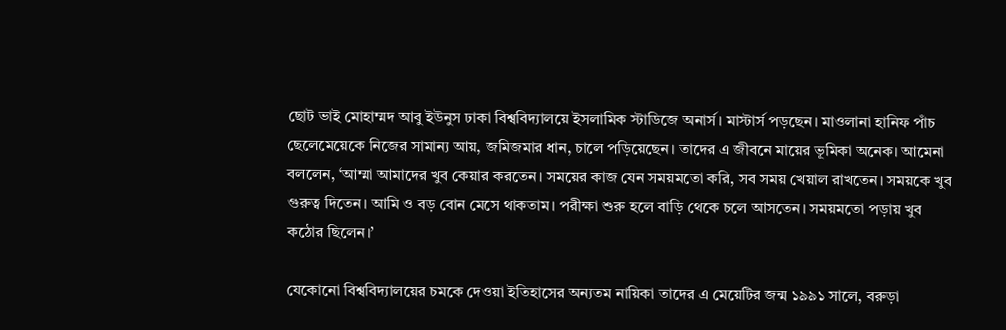ছোট ভাই মোহাম্মদ আবু ইউনুস ঢাকা বিশ্ববিদ্যালয়ে ইসলামিক স্টাডিজে অনার্স। মাস্টার্স পড়ছেন। মাওলানা হানিফ পাঁচ ছেলেমেয়েকে নিজের সামান্য আয়, জমিজমার ধান, চালে পড়িয়েছেন। তাদের এ জীবনে মায়ের ভূমিকা অনেক। আমেনা বললেন, ‘আম্মা আমাদের খুব কেয়ার করতেন। সময়ের কাজ যেন সময়মতো করি, সব সময় খেয়াল রাখতেন। সময়কে খুব গুরুত্ব দিতেন। আমি ও বড় বোন মেসে থাকতাম। পরীক্ষা শুরু হলে বাড়ি থেকে চলে আসতেন। সময়মতো পড়ায় খুব কঠোর ছিলেন।’

যেকোনো বিশ্ববিদ্যালয়ের চমকে দেওয়া ইতিহাসের অন্যতম নায়িকা তাদের এ মেয়েটির জন্ম ১৯৯১ সালে, বরুড়া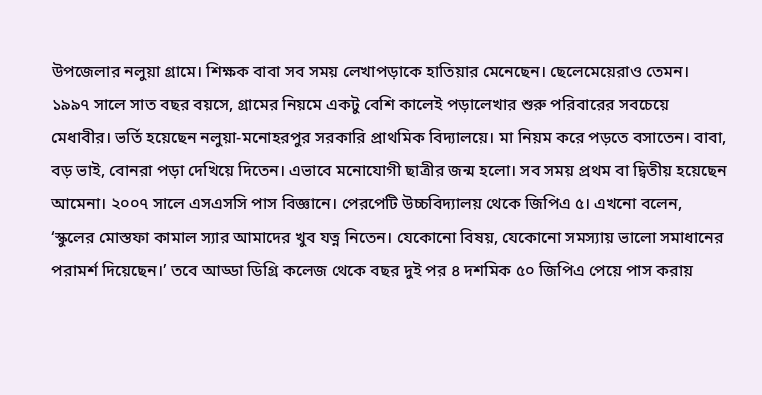উপজেলার নলুয়া গ্রামে। শিক্ষক বাবা সব সময় লেখাপড়াকে হাতিয়ার মেনেছেন। ছেলেমেয়েরাও তেমন। ১৯৯৭ সালে সাত বছর বয়সে, গ্রামের নিয়মে একটু বেশি কালেই পড়ালেখার শুরু পরিবারের সবচেয়ে মেধাবীর। ভর্তি হয়েছেন নলুয়া-মনোহরপুর সরকারি প্রাথমিক বিদ্যালয়ে। মা নিয়ম করে পড়তে বসাতেন। বাবা, বড় ভাই, বোনরা পড়া দেখিয়ে দিতেন। এভাবে মনোযোগী ছাত্রীর জন্ম হলো। সব সময় প্রথম বা দ্বিতীয় হয়েছেন আমেনা। ২০০৭ সালে এসএসসি পাস বিজ্ঞানে। পেরপেটি উচ্চবিদ্যালয় থেকে জিপিএ ৫। এখনো বলেন, ‘স্কুলের মোস্তফা কামাল স্যার আমাদের খুব যত্ন নিতেন। যেকোনো বিষয়, যেকোনো সমস্যায় ভালো সমাধানের পরামর্শ দিয়েছেন।’ তবে আড্ডা ডিগ্রি কলেজ থেকে বছর দুই পর ৪ দশমিক ৫০ জিপিএ পেয়ে পাস করায়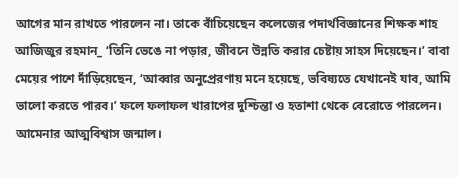আগের মান রাখতে পারলেন না। তাকে বাঁচিয়েছেন কলেজের পদার্থবিজ্ঞানের শিক্ষক শাহ আজিজুর রহমান_ ‘তিনি ভেঙে না পড়ার, জীবনে উন্নতি করার চেষ্টায় সাহস দিয়েছেন।’ বাবা মেয়ের পাশে দাঁড়িয়েছেন, ‘আব্বার অনুপ্রেরণায় মনে হয়েছে, ভবিষ্যতে যেখানেই যাব, আমি ভালো করতে পারব।’ ফলে ফলাফল খারাপের দুশ্চিন্তা ও হতাশা থেকে বেরোতে পারলেন। আমেনার আত্মবিশ্বাস জন্মাল।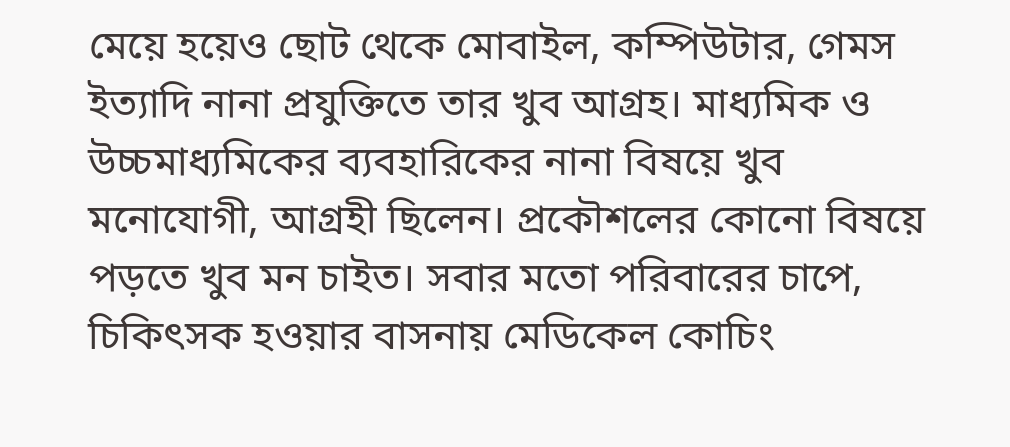মেয়ে হয়েও ছোট থেকে মোবাইল, কম্পিউটার, গেমস ইত্যাদি নানা প্রযুক্তিতে তার খুব আগ্রহ। মাধ্যমিক ও উচ্চমাধ্যমিকের ব্যবহারিকের নানা বিষয়ে খুব মনোযোগী, আগ্রহী ছিলেন। প্রকৌশলের কোনো বিষয়ে পড়তে খুব মন চাইত। সবার মতো পরিবারের চাপে, চিকিৎসক হওয়ার বাসনায় মেডিকেল কোচিং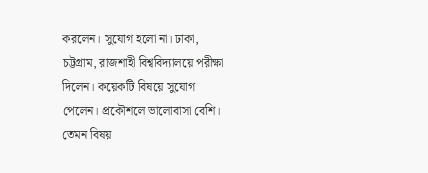করলেন। সুযোগ হলো না। ঢাকা, চট্টগ্রাম, রাজশাহী বিশ্ববিদ্যালয়ে পরীক্ষা দিলেন। কয়েকটি বিষয়ে সুযোগ পেলেন। প্রকৌশলে ভালোবাসা বেশি। তেমন বিষয়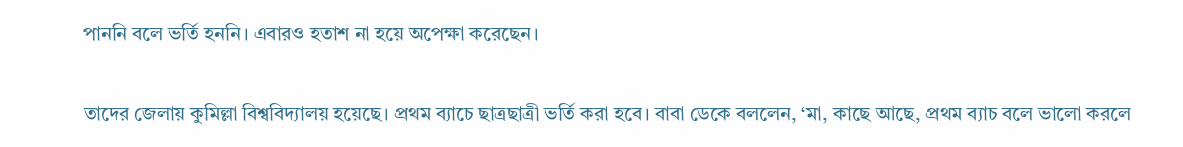পাননি বলে ভর্তি হননি। এবারও হতাশ না হয়ে অপেক্ষা করেছেন।

তাদের জেলায় কুমিল্লা বিশ্ববিদ্যালয় হয়েছে। প্রথম ব্যাচে ছাত্রছাত্রী ভর্তি করা হবে। বাবা ডেকে বললেন, ‘মা, কাছে আছে, প্রথম ব্যাচ বলে ভালো করলে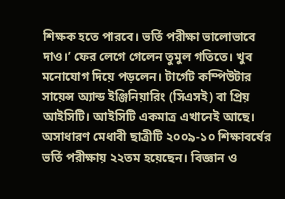শিক্ষক হতে পারবে। ভর্তি পরীক্ষা ভালোভাবে দাও।’ ফের লেগে গেলেন তুমুল গতিতে। খুব মনোযোগ দিয়ে পড়লেন। টার্গেট কম্পিউটার সায়েন্স অ্যান্ড ইঞ্জিনিয়ারিং (সিএসই) বা প্রিয় আইসিটি। আইসিটি একমাত্র এখানেই আছে। অসাধারণ মেধাবী ছাত্রীটি ২০০৯-১০ শিক্ষাবর্ষের ভর্তি পরীক্ষায় ২২তম হয়েছেন। বিজ্ঞান ও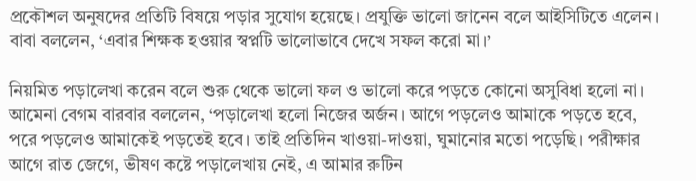প্রকৌশল অনুষদের প্রতিটি বিষয়ে পড়ার সুযোগ হয়েছে। প্রযুক্তি ভালো জানেন বলে আইসিটিতে এলেন। বাবা বললেন, ‘এবার শিক্ষক হওয়ার স্বপ্নটি ভালোভাবে দেখে সফল করো মা।’

নিয়মিত পড়ালেখা করেন বলে শুরু থেকে ভালো ফল ও ভালো করে পড়তে কোনো অসুবিধা হলো না। আমেনা বেগম বারবার বললেন, ‘পড়ালেখা হলো নিজের অর্জন। আগে পড়লেও আমাকে পড়তে হবে, পরে পড়লেও আমাকেই পড়তেই হবে। তাই প্রতিদিন খাওয়া-দাওয়া, ঘুমানোর মতো পড়েছি। পরীক্ষার আগে রাত জেগে, ভীষণ কষ্টে পড়ালেখায় নেই, এ আমার রুটিন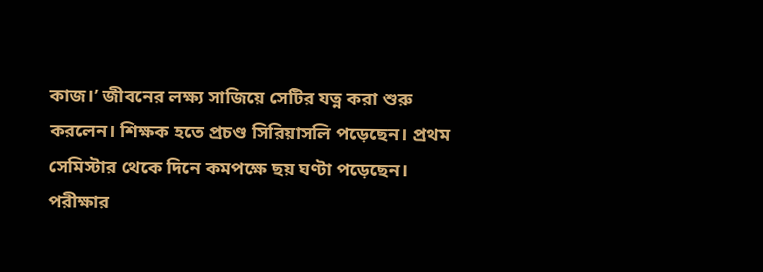কাজ।’ জীবনের লক্ষ্য সাজিয়ে সেটির যত্ন করা শুরু করলেন। শিক্ষক হতে প্রচণ্ড সিরিয়াসলি পড়েছেন। প্রথম সেমিস্টার থেকে দিনে কমপক্ষে ছয় ঘণ্টা পড়েছেন। পরীক্ষার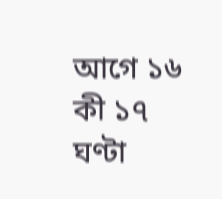আগে ১৬ কী ১৭ ঘণ্টা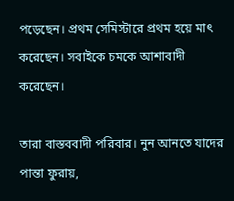পড়েছেন। প্রথম সেমিস্টারে প্রথম হয়ে মাৎ করেছেন। সবাইকে চমকে আশাবাদী করেছেন।

তারা বাস্তববাদী পরিবার। নুন আনতে যাদের পান্তা ফুরায়,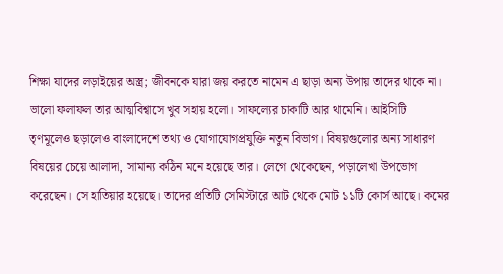শিক্ষা যাদের লড়াইয়ের অস্ত্র; জীবনকে যারা জয় করতে নামেন এ ছাড়া অন্য উপায় তাদের থাকে না। ভালো ফলাফল তার আত্মবিশ্বাসে খুব সহায় হলো। সাফল্যের চাকাটি আর থামেনি। আইসিটি তৃণমূলেও ছড়ালেও বাংলাদেশে তথ্য ও যোগাযোগপ্রযুক্তি নতুন বিভাগ। বিষয়গুলোর অন্য সাধারণ বিষয়ের চেয়ে আলাদা, সামান্য কঠিন মনে হয়েছে তার। লেগে থেকেছেন, পড়ালেখা উপভোগ করেছেন। সে হাতিয়ার হয়েছে। তাদের প্রতিটি সেমিস্টারে আট থেকে মোট ১১টি কোর্স আছে। কমের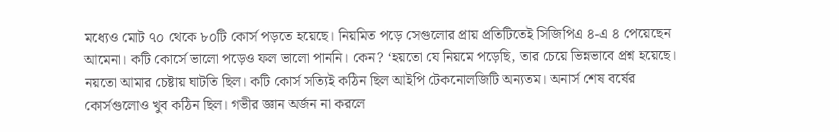মধ্যেও মোট ৭০ থেকে ৮০টি কোর্স পড়তে হয়েছে। নিয়মিত পড়ে সেগুলোর প্রায় প্রতিটিতেই সিজিপিএ ৪-এ ৪ পেয়েছেন আমেনা। কটি কোর্সে ভালো পড়েও ফল ভালো পাননি। কেন? ‘হয়তো যে নিয়মে পড়েছি, তার চেয়ে ভিন্নভাবে প্রশ্ন হয়েছে। নয়তো আমার চেষ্টায় ঘাটতি ছিল। কটি কোর্স সত্যিই কঠিন ছিল আইপি টেকনোলজিটি অন্যতম। অনার্স শেষ বর্ষের কোর্সগুলোও খুব কঠিন ছিল। গভীর জ্ঞান অর্জন না করলে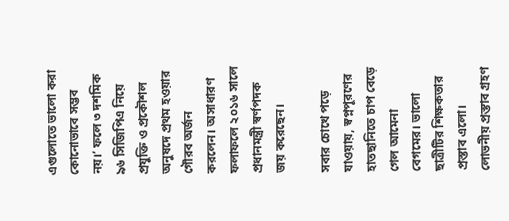এগুলোতে ভালো করা কোনোভাবে সম্ভব নয়।’ ফলে ৩ দশমিক ৯৬ সিজিপিএ নিয়ে প্রযুক্তি ও প্রকৌশল অনুষদে প্রথম হওয়ার গৌরব অর্জন করলেন। অসাধারণ ফলাফলে ২০১৬ সালে প্রধানমন্ত্রী স্বর্ণপদক জয় করেছেন।

সবার চোখে পড়ে যাওয়ায়, স্বপ্নপূরণের হাতছানিতে চাপ বেড়ে গেল আমেনা বেগমের। ভালো ছাত্রীটির শিক্ষকতার প্রস্তাব এলো। লোভনীয় প্রস্তাব গ্রহণ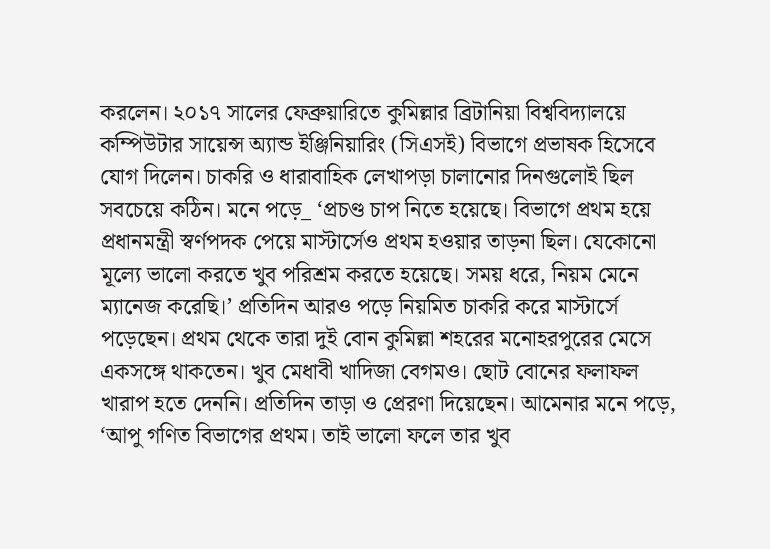করলেন। ২০১৭ সালের ফেব্রুয়ারিতে কুমিল্লার ব্রিটানিয়া বিশ্ববিদ্যালয়ে কম্পিউটার সায়েন্স অ্যান্ড ইঞ্জিনিয়ারিং (সিএসই) বিভাগে প্রভাষক হিসেবে যোগ দিলেন। চাকরি ও ধারাবাহিক লেখাপড়া চালানোর দিনগুলোই ছিল সবচেয়ে কঠিন। মনে পড়ে_ ‘প্রচণ্ড চাপ নিতে হয়েছে। বিভাগে প্রথম হয়ে প্রধানমন্ত্রী স্বর্ণপদক পেয়ে মাস্টার্সেও প্রথম হওয়ার তাড়না ছিল। যেকোনো মূল্যে ভালো করতে খুব পরিশ্রম করতে হয়েছে। সময় ধরে, নিয়ম মেনে ম্যানেজ করেছি।’ প্রতিদিন আরও পড়ে নিয়মিত চাকরি করে মাস্টার্সে পড়েছেন। প্রথম থেকে তারা দুই বোন কুমিল্লা শহরের মনোহরপুরের মেসে একসঙ্গে থাকতেন। খুব মেধাবী খাদিজা বেগমও। ছোট বোনের ফলাফল খারাপ হতে দেননি। প্রতিদিন তাড়া ও প্রেরণা দিয়েছেন। আমেনার মনে পড়ে, ‘আপু গণিত বিভাগের প্রথম। তাই ভালো ফলে তার খুব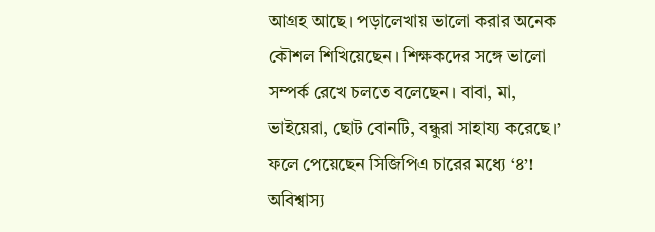আগ্রহ আছে। পড়ালেখায় ভালো করার অনেক কৌশল শিখিয়েছেন। শিক্ষকদের সঙ্গে ভালো সম্পর্ক রেখে চলতে বলেছেন। বাবা, মা, ভাইয়েরা, ছোট বোনটি, বন্ধুরা সাহায্য করেছে।’ ফলে পেয়েছেন সিজিপিএ চারের মধ্যে ‘৪’! অবিশ্বাস্য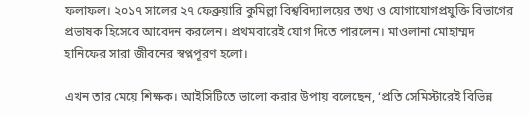ফলাফল। ২০১৭ সালের ২৭ ফেব্রুয়ারি কুমিল্লা বিশ্ববিদ্যালয়ের তথ্য ও যোগাযোগপ্রযুক্তি বিভাগের প্রভাষক হিসেবে আবেদন করলেন। প্রথমবারেই যোগ দিতে পারলেন। মাওলানা মোহাম্মদ হানিফের সারা জীবনের স্বপ্নপূরণ হলো।

এখন তার মেয়ে শিক্ষক। আইসিটিতে ভালো করার উপায় বলেছেন, ‘প্রতি সেমিস্টারেই বিভিন্ন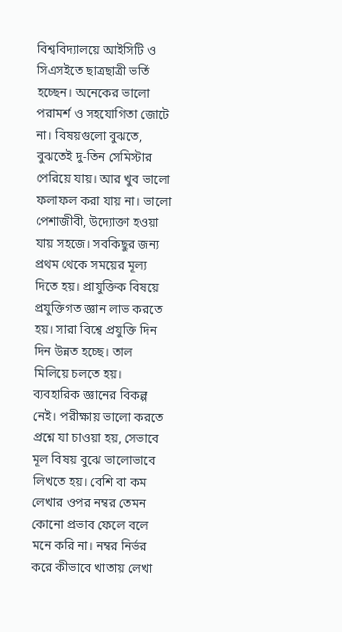বিশ্ববিদ্যালয়ে আইসিটি ও সিএসইতে ছাত্রছাত্রী ভর্তি হচ্ছেন। অনেকের ভালো পরামর্শ ও সহযোগিতা জোটে না। বিষয়গুলো বুঝতে, বুঝতেই দু-তিন সেমিস্টার পেরিয়ে যায়। আর খুব ভালো ফলাফল করা যায় না। ভালো পেশাজীবী, উদ্যোক্তা হওয়া যায় সহজে। সবকিছুর জন্য প্রথম থেকে সময়ের মূল্য দিতে হয়। প্রাযুক্তিক বিষয়ে প্রযুক্তিগত জ্ঞান লাভ করতে হয়। সারা বিশ্বে প্রযুক্তি দিন দিন উন্নত হচ্ছে। তাল মিলিয়ে চলতে হয়। ব্যবহারিক জ্ঞানের বিকল্প নেই। পরীক্ষায় ভালো করতে প্রশ্নে যা চাওয়া হয়, সেভাবে মূল বিষয় বুঝে ভালোভাবে লিখতে হয়। বেশি বা কম লেখার ওপর নম্বর তেমন কোনো প্রভাব ফেলে বলে মনে করি না। নম্বর নির্ভর করে কীভাবে খাতায় লেখা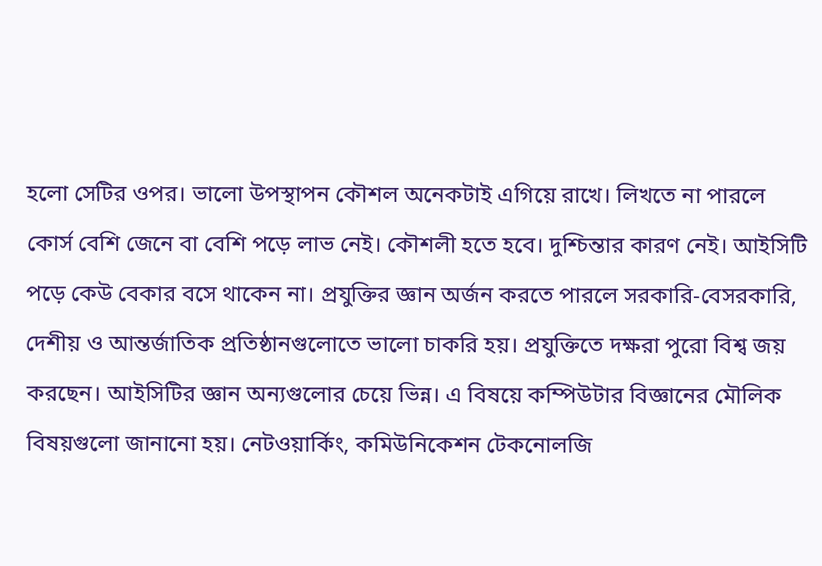হলো সেটির ওপর। ভালো উপস্থাপন কৌশল অনেকটাই এগিয়ে রাখে। লিখতে না পারলে কোর্স বেশি জেনে বা বেশি পড়ে লাভ নেই। কৌশলী হতে হবে। দুশ্চিন্তার কারণ নেই। আইসিটি পড়ে কেউ বেকার বসে থাকেন না। প্রযুক্তির জ্ঞান অর্জন করতে পারলে সরকারি-বেসরকারি, দেশীয় ও আন্তর্জাতিক প্রতিষ্ঠানগুলোতে ভালো চাকরি হয়। প্রযুক্তিতে দক্ষরা পুরো বিশ্ব জয় করছেন। আইসিটির জ্ঞান অন্যগুলোর চেয়ে ভিন্ন। এ বিষয়ে কম্পিউটার বিজ্ঞানের মৌলিক বিষয়গুলো জানানো হয়। নেটওয়ার্কিং, কমিউনিকেশন টেকনোলজি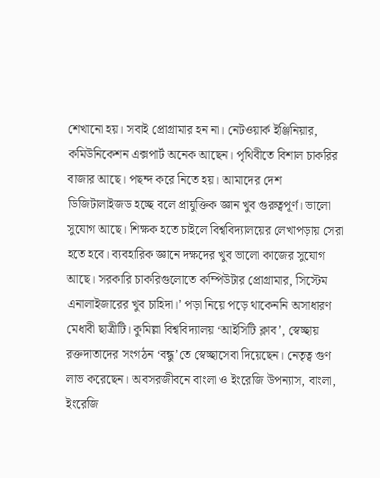শেখানো হয়। সবাই প্রোগ্রামার হন না। নেটওয়ার্ক ইঞ্জিনিয়ার, কমিউনিকেশন এক্সপার্ট অনেক আছেন। পৃথিবীতে বিশাল চাকরির বাজার আছে। পছন্দ করে নিতে হয়। আমাদের দেশ ডিজিটালাইজড হচ্ছে বলে প্রাযুক্তিক জ্ঞান খুব গুরুত্বপূর্ণ। ভালো সুযোগ আছে। শিক্ষক হতে চাইলে বিশ্ববিদ্যালয়ের লেখাপড়ায় সেরা হতে হবে। ব্যবহারিক জ্ঞানে দক্ষদের খুব ভালো কাজের সুযোগ আছে। সরকারি চাকরিগুলোতে কম্পিউটার প্রোগ্রামার, সিস্টেম এনালাইজারের খুব চাহিদা।’ পড়া নিয়ে পড়ে থাকেননি অসাধারণ মেধাবী ছাত্রীটি। কুমিল্লা বিশ্ববিদ্যালয় ‘আইসিটি ক্লাব’, স্বেচ্ছায় রক্তদাতাদের সংগঠন ‘বন্ধু’তে স্বেচ্ছাসেবা দিয়েছেন। নেতৃত্ব গুণ লাভ করেছেন। অবসরজীবনে বাংলা ও ইংরেজি উপন্যাস, বাংলা, ইংরেজি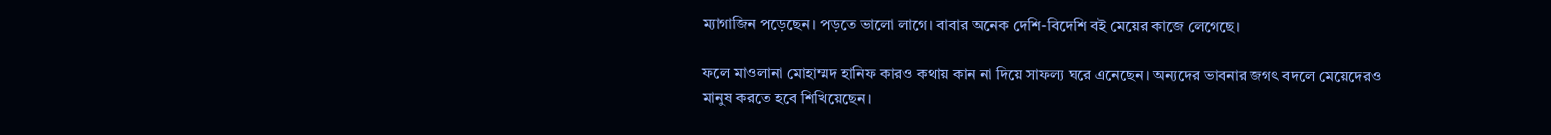ম্যাগাজিন পড়েছেন। পড়তে ভালো লাগে। বাবার অনেক দেশি-বিদেশি বই মেয়ের কাজে লেগেছে।

ফলে মাওলানা মোহাম্মদ হানিফ কারও কথায় কান না দিয়ে সাফল্য ঘরে এনেছেন। অন্যদের ভাবনার জগৎ বদলে মেয়েদেরও মানুষ করতে হবে শিখিয়েছেন।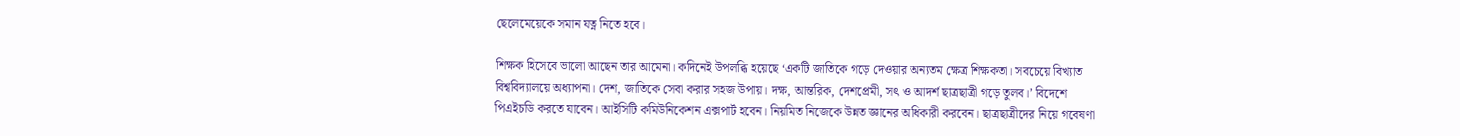ছেলেমেয়েকে সমান যত্ন নিতে হবে।

শিক্ষক হিসেবে ভালো আছেন তার আমেনা। কদিনেই উপলব্ধি হয়েছে ‘একটি জাতিকে গড়ে দেওয়ার অন্যতম ক্ষেত্র শিক্ষকতা। সবচেয়ে বিখ্যাত বিশ্ববিদ্যালয়ে অধ্যাপনা। দেশ, জাতিকে সেবা করার সহজ উপায়। দক্ষ, আন্তরিক, দেশপ্রেমী, সৎ ও আদর্শ ছাত্রছাত্রী গড়ে তুলব।’ বিদেশে পিএইচডি করতে যাবেন। আইসিটি কমিউনিকেশন এক্সপার্ট হবেন। নিয়মিত নিজেকে উন্নত জ্ঞানের অধিকারী করবেন। ছাত্রছাত্রীদের নিয়ে গবেষণা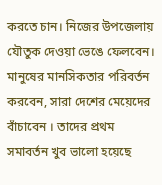করতে চান। নিজের উপজেলায় যৌতুক দেওয়া ভেঙে ফেলবেন। মানুষের মানসিকতার পরিবর্তন করবেন, সারা দেশের মেয়েদের বাঁচাবেন । তাদের প্রথম সমাবর্তন খুব ভালো হয়েছে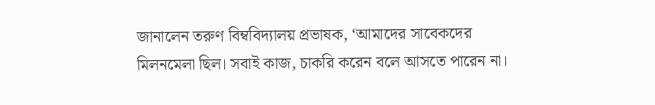জানালেন তরুণ বিম্ববিদ্যালয় প্রভাষক, ‘আমাদের সাবেকদের মিলনমেলা ছিল। সবাই কাজ, চাকরি করেন বলে আসতে পারেন না।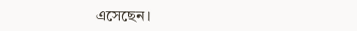এসেছেন।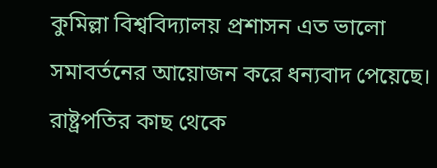কুমিল্লা বিশ্ববিদ্যালয় প্রশাসন এত ভালো সমাবর্তনের আয়োজন করে ধন্যবাদ পেয়েছে। রাষ্ট্রপতির কাছ থেকে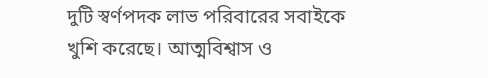দুটি স্বর্ণপদক লাভ পরিবারের সবাইকে খুশি করেছে। আত্মবিশ্বাস ও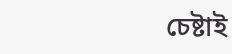চেষ্টাই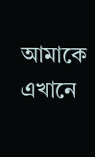আমাকে এখানে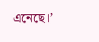এনেছে।’